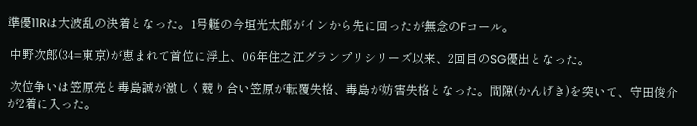準優11Rは大波乱の決着となった。1号艇の今垣光太郎がインから先に回ったが無念のFコール。

 中野次郎(34=東京)が恵まれて首位に浮上、06年住之江グランプリシリーズ以来、2回目のSG優出となった。

 次位争いは笠原亮と毒島誠が激しく競り合い笠原が転覆失格、毒島が妨害失格となった。間隙(かんげき)を突いて、守田俊介が2着に入った。